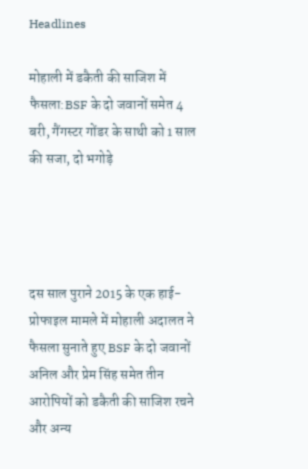Headlines

मोहाली में डकैती की साजिश में फैसला:BSF के दो जवानों समेत 4 बरी, गैंगस्टर गोंडर के साथी को 1 साल की सजा, दो भगोड़े




दस साल पुराने 2015 के एक हाई-प्रोफाइल मामले में मोहाली अदालत ने फैसला सुनाते हुए BSF के दो जवानों अनिल और प्रेम सिंह समेत तीन आरोपियों को डकैती की साजिश रचने और अन्य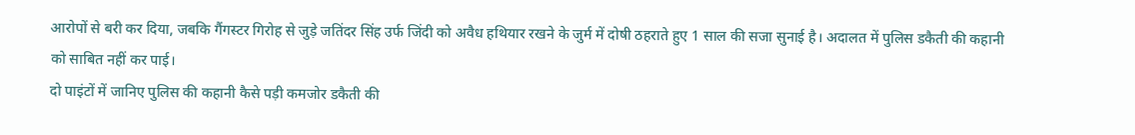आरोपों से बरी कर दिया, जबकि गैंगस्टर गिरोह से जुड़े जतिंदर सिंह उर्फ जिंदी को अवैध हथियार रखने के जुर्म में दोषी ठहराते हुए 1 साल की सजा सुनाई है। अदालत में पुलिस डकैती की कहानी को साबित नहीं कर पाई।
दो पाइंटों में जानिए पुलिस की कहानी कैसे पड़ी कमजोर डकैती की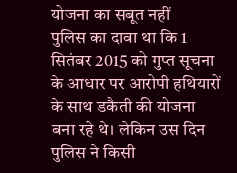योजना का सबूत नहीं
पुलिस का दावा था कि 1 सितंबर 2015 को गुप्त सूचना के आधार पर आरोपी हथियारों के साथ डकैती की योजना बना रहे थे। लेकिन उस दिन पुलिस ने किसी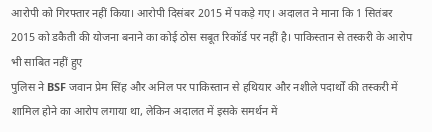आरोपी को गिरफ्तार नहीं किया। आरोपी दिसंबर 2015 में पकड़े गए। अदालत ने माना कि 1 सितंबर 2015 को डकैती की योजना बनाने का कोई ठोस सबूत रिकॉर्ड पर नहीं है। पाकिस्तान से तस्करी के आरोप भी साबित नहीं हुए
पुलिस ने BSF जवान प्रेम सिंह और अनिल पर पाकिस्तान से हथियार और नशीले पदार्थों की तस्करी में शामिल होने का आरोप लगाया था, लेकिन अदालत में इसके समर्थन में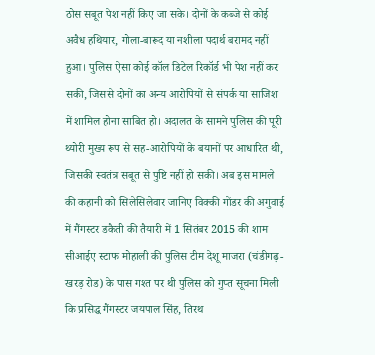ठोस सबूत पेश नहीं किए जा सके। दोनों के कब्जे से कोई अवैध हथियार, गोला-बारूद या नशीला पदार्थ बरामद नहीं हुआ। पुलिस ऐसा कोई कॉल डिटेल रिकॉर्ड भी पेश नहीं कर सकी, जिससे दोनों का अन्य आरोपियों से संपर्क या साजिश में शामिल होना साबित हो। अदालत के सामने पुलिस की पूरी थ्योरी मुख्य रूप से सह-आरोपियों के बयानों पर आधारित थी, जिसकी स्वतंत्र सबूत से पुष्टि नहीं हो सकी। अब इस मामले की कहानी को सिलेसिलेवार जानिए विक्की गोंडर की अगुवाई में गैंगस्टर डकैती की तैयारी में 1 सितंबर 2015 की शाम सीआईए स्टाफ मोहाली की पुलिस टीम देशू माजरा (चंडीगढ़-खरड़ रोड) के पास गश्त पर थी पुलिस को गुप्त सूचना मिली कि प्रसिद्ध गैंगस्टर जयपाल सिंह, तिरथ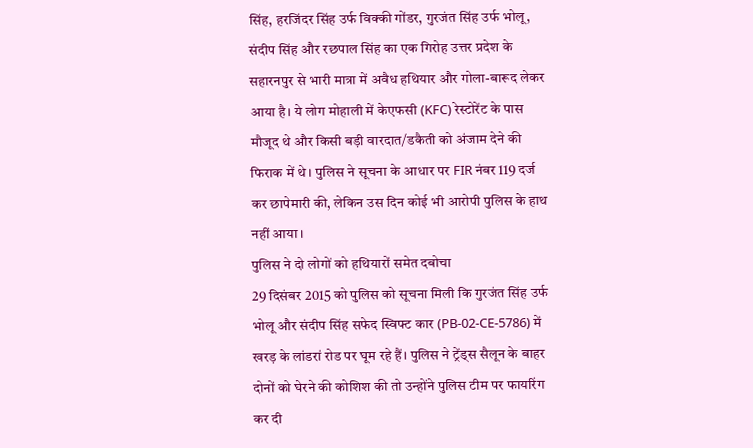सिंह, हरजिंदर सिंह उर्फ विक्की गोंडर, गुरजंत सिंह उर्फ भोलू, संदीप सिंह और रछपाल सिंह का एक गिरोह उत्तर प्रदेश के सहारनपुर से भारी मात्रा में अवैध हथियार और गोला-बारूद लेकर आया है। ये लोग मोहाली में केएफसी (KFC) रेस्टोरेंट के पास मौजूद थे और किसी बड़ी वारदात/डकैती को अंजाम देने की फिराक में थे। पुलिस ने सूचना के आधार पर FIR नंबर 119 दर्ज कर छापेमारी की, लेकिन उस दिन कोई भी आरोपी पुलिस के हाथ नहीं आया।
पुलिस ने दो लोगों को हथियारों समेत दबोचा
29 दिसंबर 2015 को पुलिस को सूचना मिली कि गुरजंत सिंह उर्फ भोलू और संदीप सिंह सफेद स्विफ्ट कार (PB-02-CE-5786) में खरड़ के लांडरां रोड पर घूम रहे हैं। पुलिस ने ट्रेंड्स सैलून के बाहर दोनों को घेरने की कोशिश की तो उन्होंने पुलिस टीम पर फायरिंग कर दी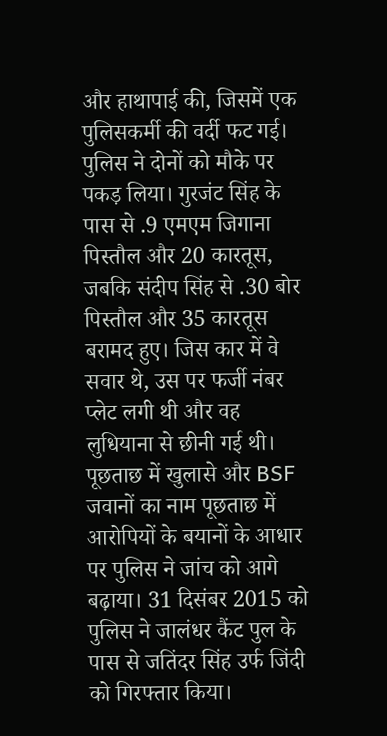और हाथापाई की, जिसमें एक पुलिसकर्मी की वर्दी फट गई। पुलिस ने दोनों को मौके पर पकड़ लिया। गुरजंट सिंह के पास से .9 एमएम जिगाना पिस्तौल और 20 कारतूस, जबकि संदीप सिंह से .30 बोर पिस्तौल और 35 कारतूस बरामद हुए। जिस कार में वे सवार थे, उस पर फर्जी नंबर प्लेट लगी थी और वह लुधियाना से छीनी गई थी।
पूछताछ में खुलासे और BSF जवानों का नाम पूछताछ में आरोपियों के बयानों के आधार पर पुलिस ने जांच को आगे बढ़ाया। 31 दिसंबर 2015 को पुलिस ने जालंधर कैंट पुल के पास से जतिंदर सिंह उर्फ जिंदी को गिरफ्तार किया।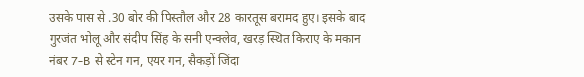उसके पास से .30 बोर की पिस्तौल और 28 कारतूस बरामद हुए। इसके बाद गुरजंत भोलू और संदीप सिंह के सनी एन्क्लेव, खरड़ स्थित किराए के मकान नंबर 7-B से स्टेन गन, एयर गन, सैकड़ों जिंदा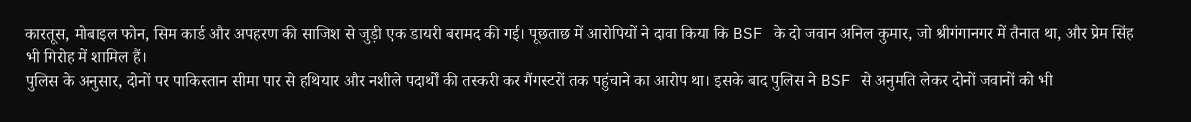कारतूस, मोबाइल फोन, सिम कार्ड और अपहरण की साजिश से जुड़ी एक डायरी बरामद की गई। पूछताछ में आरोपियों ने दावा किया कि BSF के दो जवान अनिल कुमार, जो श्रीगंगानगर में तैनात था, और प्रेम सिंह भी गिरोह में शामिल हैं।
पुलिस के अनुसार, दोनों पर पाकिस्तान सीमा पार से हथियार और नशीले पदार्थों की तस्करी कर गैंगस्टरों तक पहुंचाने का आरोप था। इसके बाद पुलिस ने BSF से अनुमति लेकर दोनों जवानों को भी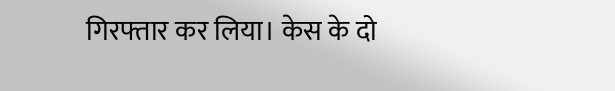गिरफ्तार कर लिया। केस के दो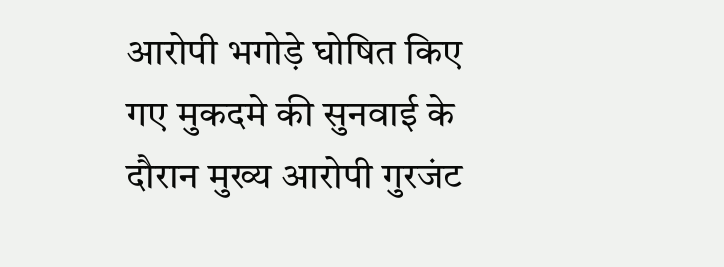आरोपी भगोड़े घोषित किए गए मुकदमे की सुनवाई के दौरान मुख्य आरोपी गुरजंट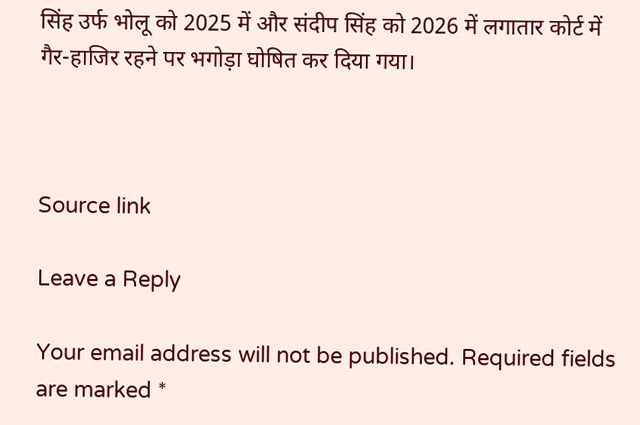सिंह उर्फ भोलू को 2025 में और संदीप सिंह को 2026 में लगातार कोर्ट में गैर-हाजिर रहने पर भगोड़ा घोषित कर दिया गया।



Source link

Leave a Reply

Your email address will not be published. Required fields are marked *